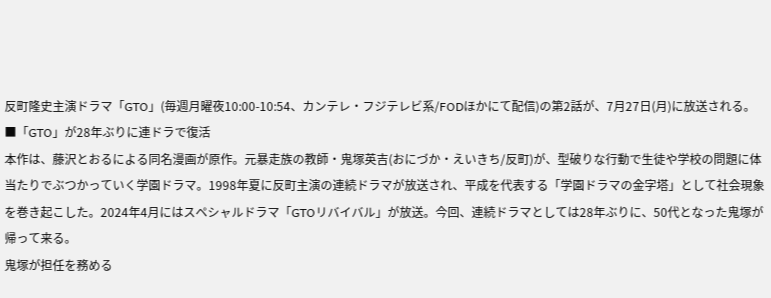反町隆史主演ドラマ「GTO」(毎週月曜夜10:00-10:54、カンテレ・フジテレビ系/FODほかにて配信)の第2話が、7月27日(月)に放送される。
■「GTO」が28年ぶりに連ドラで復活
本作は、藤沢とおるによる同名漫画が原作。元暴走族の教師・鬼塚英吉(おにづか・えいきち/反町)が、型破りな行動で生徒や学校の問題に体当たりでぶつかっていく学園ドラマ。1998年夏に反町主演の連続ドラマが放送され、平成を代表する「学園ドラマの金字塔」として社会現象を巻き起こした。2024年4月にはスペシャルドラマ「GTOリバイバル」が放送。今回、連続ドラマとしては28年ぶりに、50代となった鬼塚が帰って来る。
鬼塚が担任を務める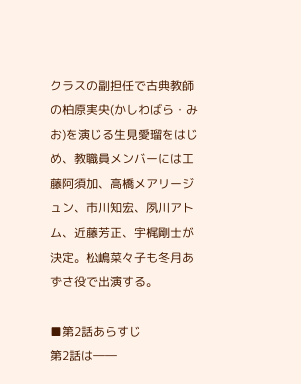クラスの副担任で古典教師の柏原実央(かしわばら・みお)を演じる生見愛瑠をはじめ、教職員メンバーには工藤阿須加、高橋メアリージュン、市川知宏、夙川アトム、近藤芳正、宇梶剛士が決定。松嶋菜々子も冬月あずさ役で出演する。

■第2話あらすじ
第2話は――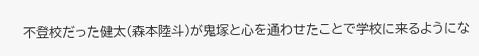不登校だった健太(森本陸斗)が鬼塚と心を通わせたことで学校に来るようにな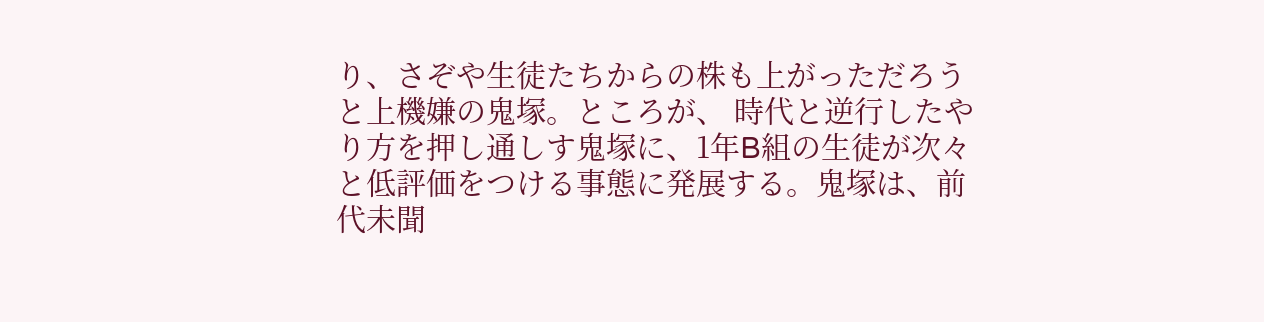り、さぞや生徒たちからの株も上がっただろうと上機嫌の鬼塚。ところが、 時代と逆行したやり方を押し通しす鬼塚に、1年B組の生徒が次々と低評価をつける事態に発展する。鬼塚は、前代未聞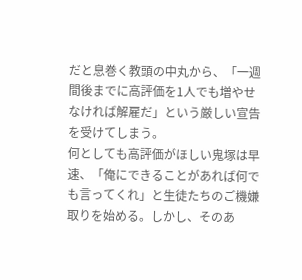だと息巻く教頭の中丸から、「一週間後までに高評価を1人でも増やせなければ解雇だ」という厳しい宣告を受けてしまう。
何としても高評価がほしい鬼塚は早速、「俺にできることがあれば何でも言ってくれ」と生徒たちのご機嫌取りを始める。しかし、そのあ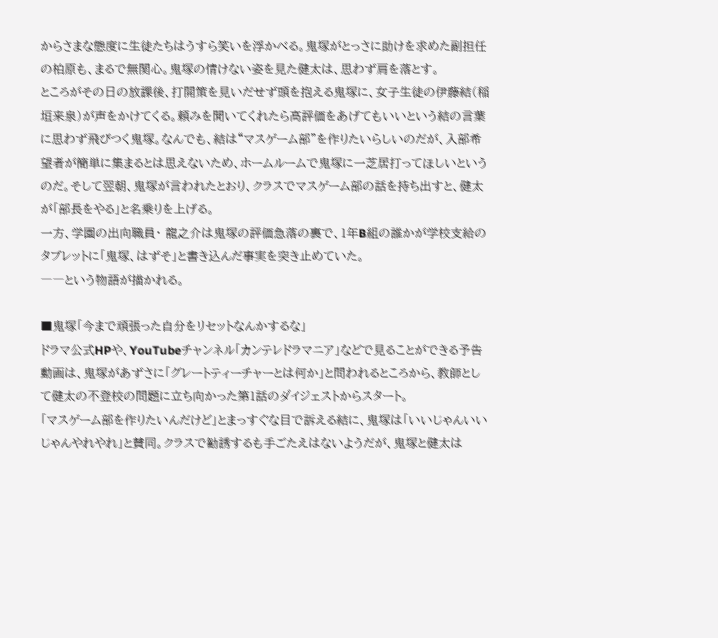からさまな態度に生徒たちはうすら笑いを浮かべる。鬼塚がとっさに助けを求めた副担任の柏原も、まるで無関心。鬼塚の情けない姿を見た健太は、思わず肩を落とす。
ところがその日の放課後、打開策を見いだせず頭を抱える鬼塚に、女子生徒の伊藤結(稲垣来泉)が声をかけてくる。頼みを聞いてくれたら高評価をあげてもいいという結の言葉に思わず飛びつく鬼塚。なんでも、結は“マスゲーム部”を作りたいらしいのだが、入部希望者が簡単に集まるとは思えないため、ホームルームで鬼塚に一芝居打ってほしいというのだ。そして翌朝、鬼塚が言われたとおり、クラスでマスゲーム部の話を持ち出すと、健太が「部長をやる」と名乗りを上げる。
一方、学園の出向職員・ 龍之介は鬼塚の評価急落の裏で、1年B組の誰かが学校支給の タブレットに「鬼塚、はずそ」と書き込んだ事実を突き止めていた。
――という物語が描かれる。

■鬼塚「今まで頑張った自分をリセットなんかするな」
ドラマ公式HPや、YouTubeチャンネル「カンテレドラマニア」などで見ることができる予告動画は、鬼塚があずさに「グレートティーチャーとは何か」と問われるところから、教師として健太の不登校の問題に立ち向かった第1話のダイジェストからスタート。
「マスゲーム部を作りたいんだけど」とまっすぐな目で訴える結に、鬼塚は「いいじゃんいいじゃんやれやれ」と賛同。クラスで勧誘するも手ごたえはないようだが、鬼塚と健太は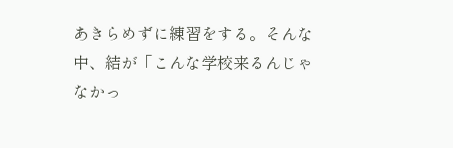あきらめずに練習をする。そんな中、結が「こんな学校来るんじゃなかっ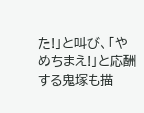た!」と叫び、「やめちまえ!」と応酬する鬼塚も描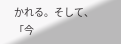かれる。そして、「今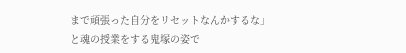まで頑張った自分をリセットなんかするな」と魂の授業をする鬼塚の姿で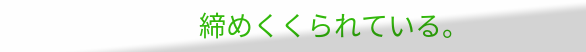締めくくられている。